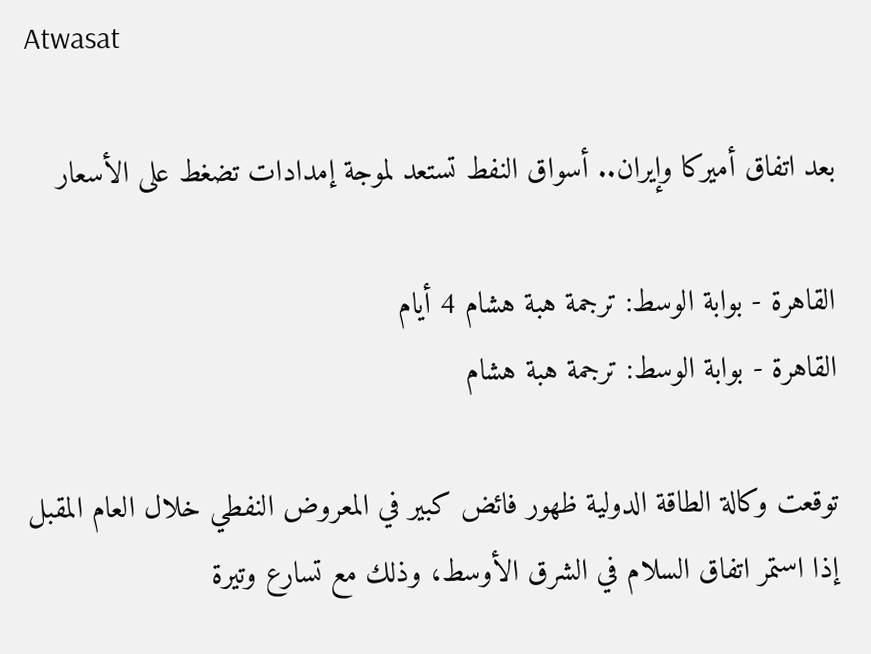Atwasat

بعد اتفاق أميركا وإيران.. أسواق النفط تستعد لموجة إمدادات تضغط على الأسعار

القاهرة - بوابة الوسط: ترجمة هبة هشام 4 أيام
القاهرة - بوابة الوسط: ترجمة هبة هشام

توقعت وكالة الطاقة الدولية ظهور فائض كبير في المعروض النفطي خلال العام المقبل إذا استمر اتفاق السلام في الشرق الأوسط، وذلك مع تسارع وتيرة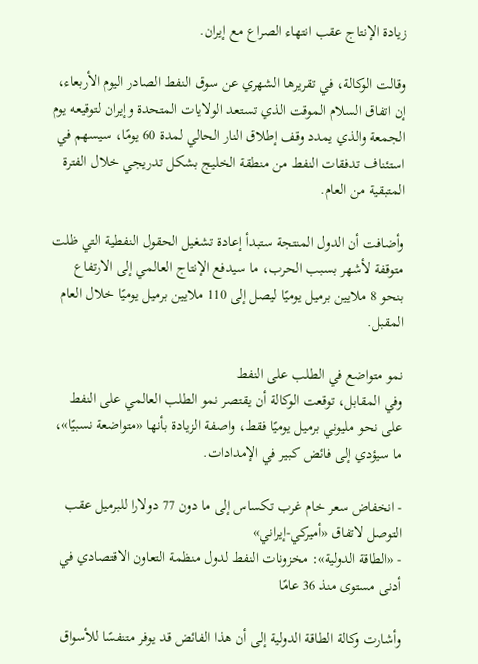زيادة الإنتاج عقب انتهاء الصراع مع إيران.

وقالت الوكالة، في تقريرها الشهري عن سوق النفط الصادر اليوم الأربعاء، إن اتفاق السلام الموقت الذي تستعد الولايات المتحدة وإيران لتوقيعه يوم الجمعة والذي يمدد وقف إطلاق النار الحالي لمدة 60 يومًا، سيسهم في استئناف تدفقات النفط من منطقة الخليج بشكل تدريجي خلال الفترة المتبقية من العام.

وأضافت أن الدول المنتجة ستبدأ إعادة تشغيل الحقول النفطية التي ظلت متوقفة لأشهر بسبب الحرب، ما سيدفع الإنتاج العالمي إلى الارتفاع بنحو 8 ملايين برميل يوميًا ليصل إلى 110 ملايين برميل يوميًا خلال العام المقبل.

نمو متواضع في الطلب على النفط
وفي المقابل، توقعت الوكالة أن يقتصر نمو الطلب العالمي على النفط على نحو مليوني برميل يوميًا فقط، واصفة الزيادة بأنها «متواضعة نسبيًا»، ما سيؤدي إلى فائض كبير في الإمدادات.

- انخفاض سعر خام غرب تكساس إلى ما دون 77 دولارا للبرميل عقب التوصل لاتفاق «أميركي-إيراني»
- «الطاقة الدولية»: مخزونات النفط لدول منظمة التعاون الاقتصادي في أدنى مستوى منذ 36 عامًا

وأشارت وكالة الطاقة الدولية إلى أن هذا الفائض قد يوفر متنفسًا للأسواق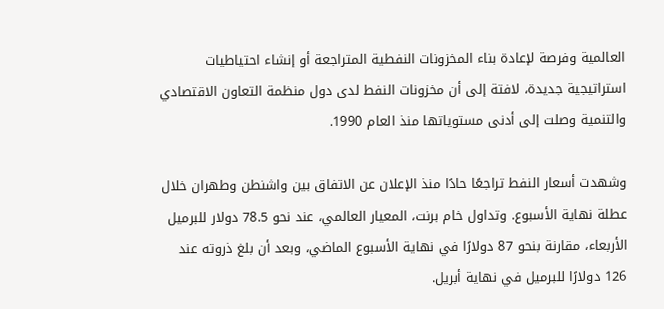العالمية وفرصة لإعادة بناء المخزونات النفطية المتراجعة أو إنشاء احتياطيات استراتيجية جديدة، لافتة إلى أن مخزونات النفط لدى دول منظمة التعاون الاقتصادي والتنمية وصلت إلى أدنى مستوياتها منذ العام 1990.

وشهدت أسعار النفط تراجعًا حادًا منذ الإعلان عن الاتفاق بين واشنطن وطهران خلال عطلة نهاية الأسبوع. وتداول خام برنت، المعيار العالمي، عند نحو 78.5 دولار للبرميل الأربعاء، مقارنة بنحو 87 دولارًا في نهاية الأسبوع الماضي، وبعد أن بلغ ذروته عند 126 دولارًا للبرميل في نهاية أبريل.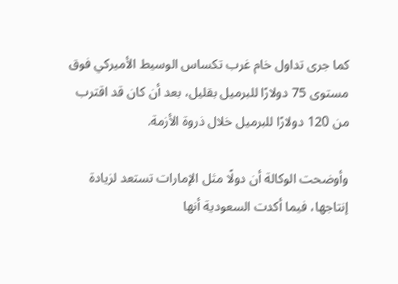كما جرى تداول خام غرب تكساس الوسيط الأميركي فوق مستوى 75 دولارًا للبرميل بقليل، بعد أن كان قد اقترب من 120 دولارًا للبرميل خلال ذروة الأزمة.

وأوضحت الوكالة أن دولًا مثل الإمارات تستعد لزيادة إنتاجها، فيما أكدت السعودية أنها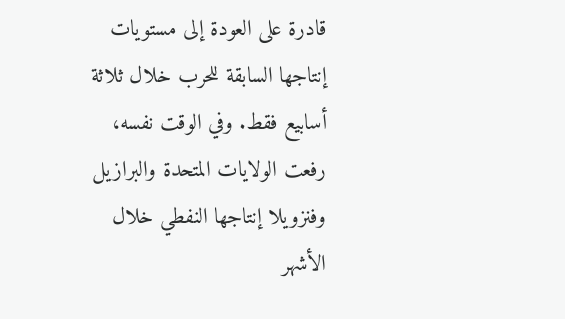قادرة على العودة إلى مستويات إنتاجها السابقة للحرب خلال ثلاثة أسابيع فقط. وفي الوقت نفسه، رفعت الولايات المتحدة والبرازيل وفنزويلا إنتاجها النفطي خلال الأشهر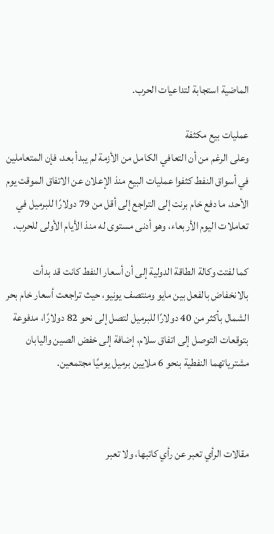الماضية استجابة لتداعيات الحرب.

عمليات بيع مكثفة
وعلى الرغم من أن التعافي الكامل من الأزمة لم يبدأ بعد، فإن المتعاملين في أسواق النفط كثفوا عمليات البيع منذ الإعلان عن الاتفاق الموقت يوم الأحد، ما دفع خام برنت إلى التراجع إلى أقل من 79 دولارًا للبرميل في تعاملات اليوم الأربعاء، وهو أدنى مستوى له منذ الأيام الأولى للحرب.

كما لفتت وكالة الطاقة الدولية إلى أن أسعار النفط كانت قد بدأت بالانخفاض بالفعل بين مايو ومنتصف يونيو، حيث تراجعت أسعار خام بحر الشمال بأكثر من 40 دولارًا للبرميل لتصل إلى نحو 82 دولارًا، مدفوعة بتوقعات التوصل إلى اتفاق سلام، إضافة إلى خفض الصين واليابان مشترياتهما النفطية بنحو 6 ملايين برميل يوميًا مجتمعين.



مقالات الرأي تعبر عن رأي كاتبها، ولا تعبر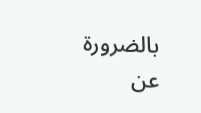بالضرورة عن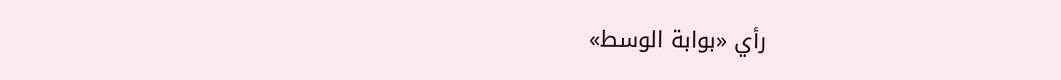رأي «بوابة الوسط»